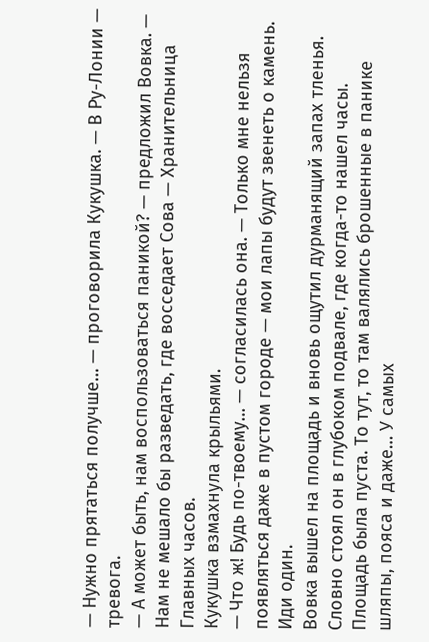— Нужно прятаться получше… — проговорила Кукушка. — В Ру-Лонии — тревога.
— А может быть, нам воспользоваться паникой? — предложил Вовка. — Нам не мешало бы разведать, где восседает Сова — Хранительница Главных часов.
Кукушка взмахнула крыльями.
— Что ж! Будь по-твоему… — согласилась она. — Только мне нельзя появляться даже в пустом городе — мои лапы будут звенеть о камень. Иди один.
Вовка вышел на площадь и вновь ощутил дурманящий запах тленья. Словно стоял он в глубоком подвале, где когда-то нашел часы.
Площадь была пуста. То тут, то там валялись брошенные в панике шляпы, пояса и даже… У самых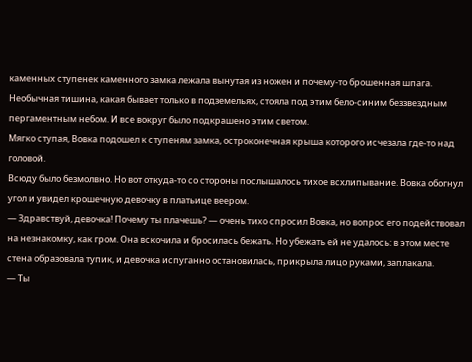каменных ступенек каменного замка лежала вынутая из ножен и почему-то брошенная шпага.
Необычная тишина, какая бывает только в подземельях, стояла под этим бело-синим беззвездным пергаментным небом. И все вокруг было подкрашено этим светом.
Мягко ступая, Вовка подошел к ступеням замка, остроконечная крыша которого исчезала где-то над головой.
Всюду было безмолвно. Но вот откуда-то со стороны послышалось тихое всхлипывание. Вовка обогнул угол и увидел крошечную девочку в платьице веером.
— Здравствуй, девочка! Почему ты плачешь? — очень тихо спросил Вовка, но вопрос его подействовал на незнакомку, как гром. Она вскочила и бросилась бежать. Но убежать ей не удалось: в этом месте стена образовала тупик, и девочка испуганно остановилась, прикрыла лицо руками, заплакала.
— Ты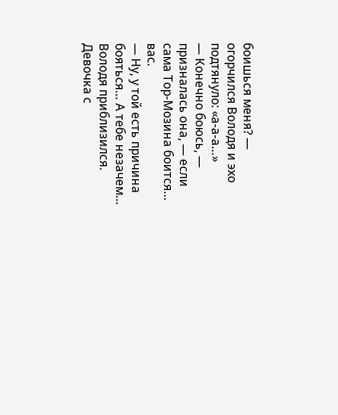боишься меня? — огорчился Володя и эхо подтянуло: «а-а-а…»
— Конечно боюсь, — призналась она, — если сама Тор-Мозина боится… вас.
— Ну, у той есть причина бояться… А тебе незачем…
Володя приблизился. Девочка с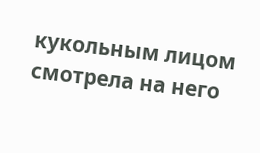кукольным лицом смотрела на него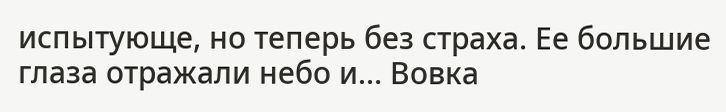испытующе, но теперь без страха. Ее большие глаза отражали небо и… Вовка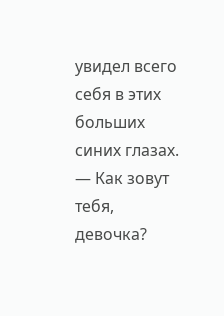увидел всего себя в этих больших синих глазах.
— Как зовут тебя, девочка?